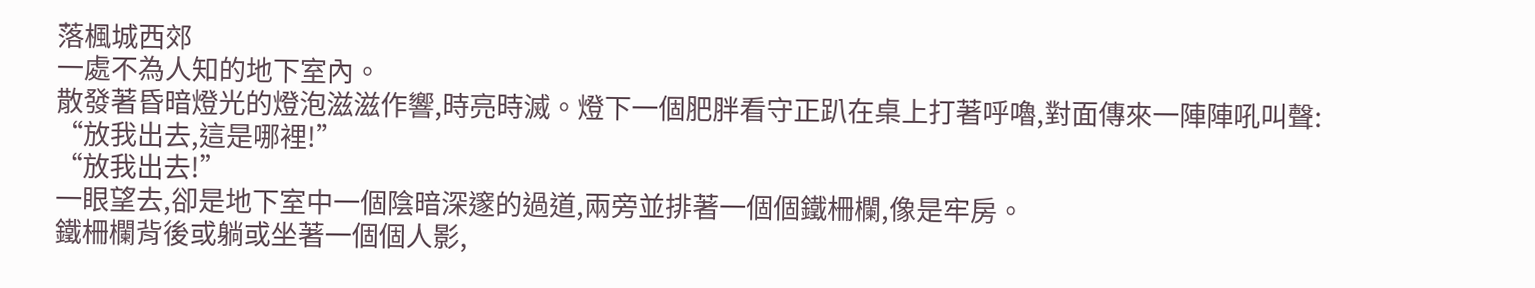落楓城西郊
一處不為人知的地下室內。
散發著昏暗燈光的燈泡滋滋作響,時亮時滅。燈下一個肥胖看守正趴在桌上打著呼嚕,對面傳來一陣陣吼叫聲:
“放我出去,這是哪裡!”
“放我出去!”
一眼望去,卻是地下室中一個陰暗深邃的過道,兩旁並排著一個個鐵柵欄,像是牢房。
鐵柵欄背後或躺或坐著一個個人影,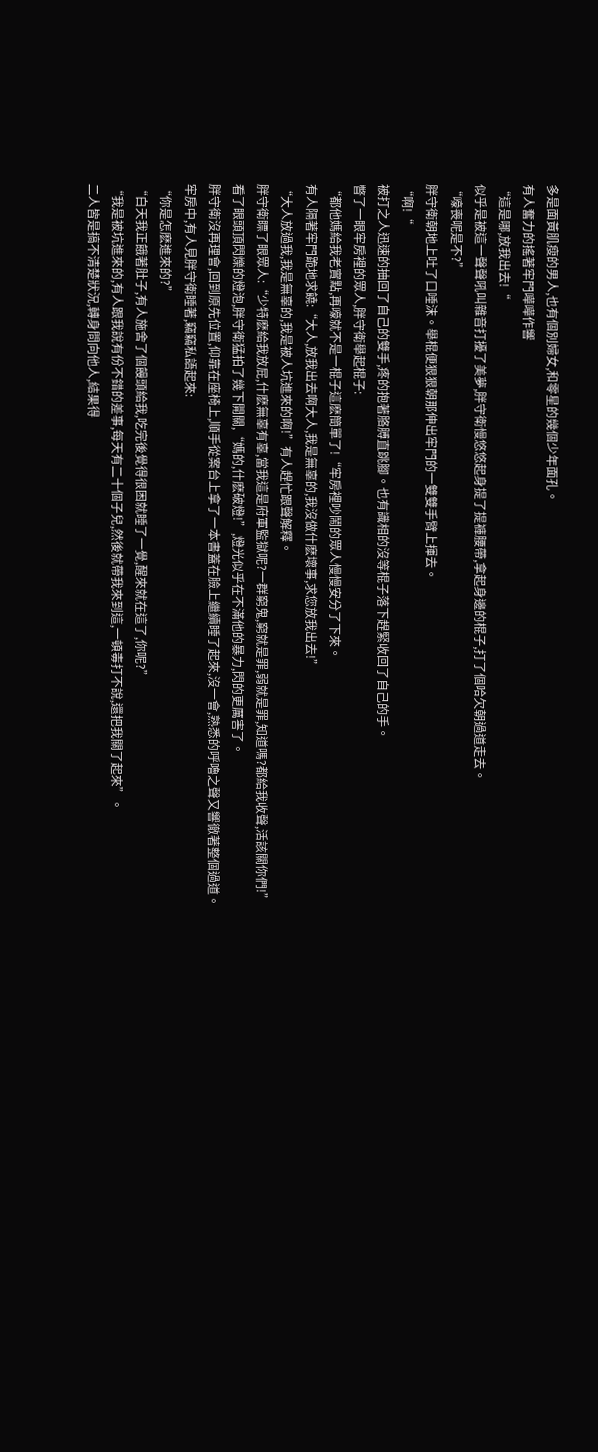多是面黃肌瘦的男人,也有個別婦女,和零星的幾個少年面孔。
有人奮力的搖著牢門嘩嘩作響
“這是哪,放我出去!“
似乎是被這一聲聲吼叫雜音打擾了美夢,胖守衛慢悠悠起身提了提褲腰帶,拿起身邊的棍子,打了個哈欠朝過道走去。
“嚎喪呢是不?”
胖守衛朝地上吐了口唾沫。舉棍便狠狠朝那伸出牢門的一雙雙手臂上揮去。
“啊!“
被打之人迅速的抽回了自己的雙手,疼的抱著胳膊直跳腳。也有識相的沒等棍子落下趕緊收回了自己的手。
瞥了一眼牢房裡的眾人,胖守衛舉起棍子:
“都他媽給我老實點,再嚎就不是一棍子這麽簡單了!“牢房裡吵鬧的眾人慢慢安分了下來。
有人隔著牢門跪地求饒:“大人,放我出去啊大人,我是無辜的,我沒做什麽壞事,求您放我出去!”
“大人放過我,我是無辜的,我是被人坑進來的啊!”有人趕忙跟聲解釋。
胖守衛瞟了眼眾人:“少特麽給我放屁,什麽無辜有辜,當我這是府軍監獄呢?一群窮鬼,窮就是罪,弱就是罪,知道嗎?都給我收聲,活該關你們!”
看了眼頭頂閃爍的燈泡,胖守衛猛拍了幾下開關,“媽的,什麽破燈!”,燈光似乎在不滿他的暴力,閃的更厲害了。
胖守衛沒再理會,回到原先位置,仰靠在座椅上,順手從案台上拿了一本書蓋在臉上繼續睡了起來,沒一會,熟悉的呼嚕之聲又響徹著整個過道。
牢房中,有人見胖守衛睡著,竊竊私語起來:
“你是怎麽進來的?”
“白天我正餓著肚子,有人施舍了個饅頭給我,吃完後覺得很困就睡了一覺,醒來就在這了,你呢?”
“我是被坑進來的,有人跟我說有份不錯的差事,每天有二十個子兒,然後就帶我來到這,一頓毒打不說,還把我關了起來”。
二人皆是搞不清楚狀況,轉身問向他人,結果得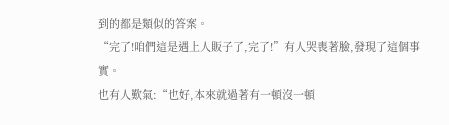到的都是類似的答案。
“完了!咱們這是遇上人販子了,完了!”有人哭喪著臉,發現了這個事實。
也有人歎氣:“也好,本來就過著有一頓沒一頓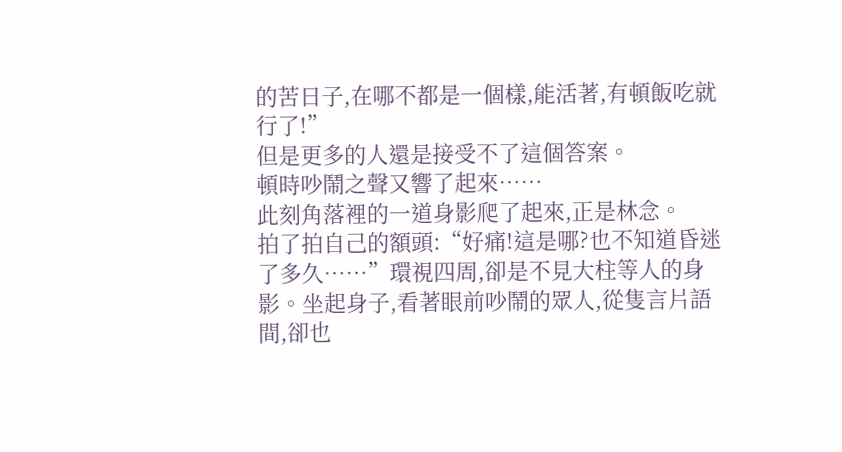的苦日子,在哪不都是一個樣,能活著,有頓飯吃就行了!”
但是更多的人還是接受不了這個答案。
頓時吵鬧之聲又響了起來……
此刻角落裡的一道身影爬了起來,正是林念。
拍了拍自己的額頭:“好痛!這是哪?也不知道昏迷了多久……”環視四周,卻是不見大柱等人的身影。坐起身子,看著眼前吵鬧的眾人,從隻言片語間,卻也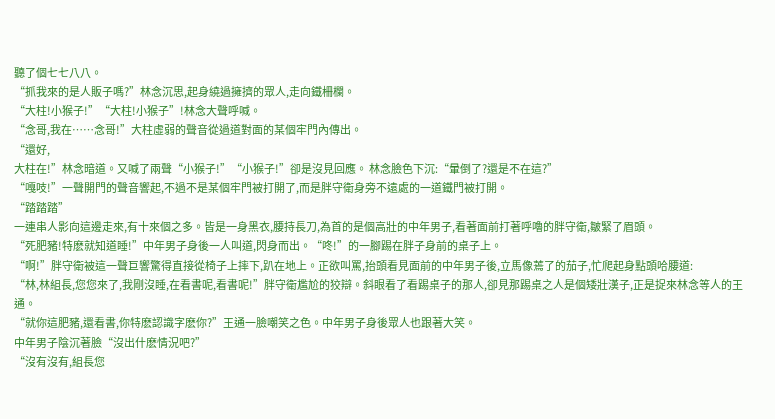聽了個七七八八。
“抓我來的是人販子嗎?”林念沉思,起身繞過擁擠的眾人,走向鐵柵欄。
“大柱!小猴子!”“大柱!小猴子”!林念大聲呼喊。
“念哥,我在……念哥!”大柱虛弱的聲音從過道對面的某個牢門內傳出。
“還好,
大柱在!”林念暗道。又喊了兩聲“小猴子!”“小猴子!”卻是沒見回應。 林念臉色下沉:“暈倒了?還是不在這?”
“嘎吱!”一聲開門的聲音響起,不過不是某個牢門被打開了,而是胖守衛身旁不遠處的一道鐵門被打開。
“踏踏踏”
一連串人影向這邊走來,有十來個之多。皆是一身黑衣,腰持長刀,為首的是個高壯的中年男子,看著面前打著呼嚕的胖守衛,皺緊了眉頭。
“死肥豬!特麽就知道睡!”中年男子身後一人叫道,閃身而出。“咚!”的一腳踢在胖子身前的桌子上。
“啊!”胖守衛被這一聲巨響驚得直接從椅子上摔下,趴在地上。正欲叫罵,抬頭看見面前的中年男子後,立馬像蔫了的茄子,忙爬起身點頭哈腰道:
“林,林組長,您您來了,我剛沒睡,在看書呢,看書呢!”胖守衛尷尬的狡辯。斜眼看了看踢桌子的那人,卻見那踢桌之人是個矮壯漢子,正是捉來林念等人的王通。
“就你這肥豬,還看書,你特麽認識字麽你?”王通一臉嘲笑之色。中年男子身後眾人也跟著大笑。
中年男子陰沉著臉“沒出什麽情況吧?”
“沒有沒有,組長您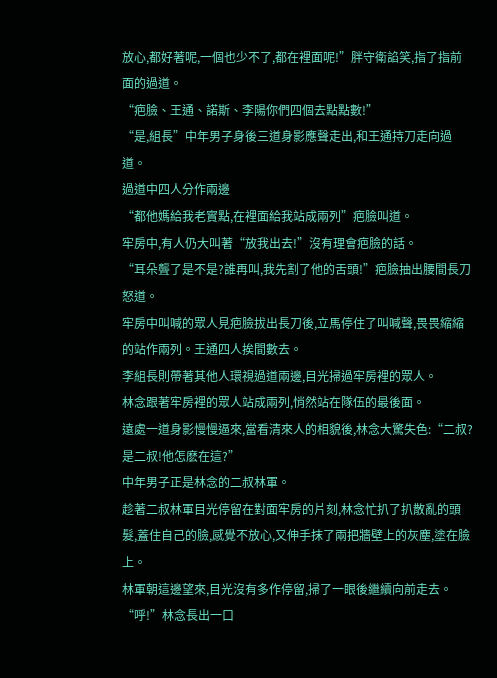放心,都好著呢,一個也少不了,都在裡面呢!”胖守衛諂笑,指了指前面的過道。
“疤臉、王通、諾斯、李陽你們四個去點點數!”
“是,組長”中年男子身後三道身影應聲走出,和王通持刀走向過道。
過道中四人分作兩邊
“都他媽給我老實點,在裡面給我站成兩列”疤臉叫道。
牢房中,有人仍大叫著“放我出去!”沒有理會疤臉的話。
“耳朵聾了是不是?誰再叫,我先割了他的舌頭!”疤臉抽出腰間長刀怒道。
牢房中叫喊的眾人見疤臉拔出長刀後,立馬停住了叫喊聲,畏畏縮縮的站作兩列。王通四人挨間數去。
李組長則帶著其他人環視過道兩邊,目光掃過牢房裡的眾人。
林念跟著牢房裡的眾人站成兩列,悄然站在隊伍的最後面。
遠處一道身影慢慢逼來,當看清來人的相貌後,林念大驚失色:“二叔?是二叔!他怎麽在這?”
中年男子正是林念的二叔林軍。
趁著二叔林軍目光停留在對面牢房的片刻,林念忙扒了扒散亂的頭髮,蓋住自己的臉,感覺不放心,又伸手抹了兩把牆壁上的灰塵,塗在臉上。
林軍朝這邊望來,目光沒有多作停留,掃了一眼後繼續向前走去。
“呼!”林念長出一口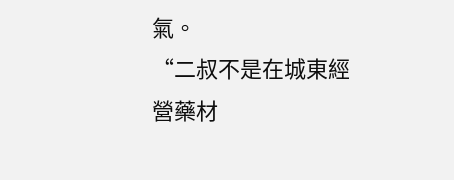氣。
“二叔不是在城東經營藥材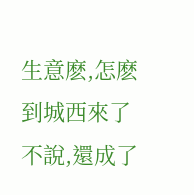生意麽,怎麽到城西來了不說,還成了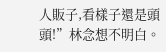人販子,看樣子還是頭頭!”林念想不明白。